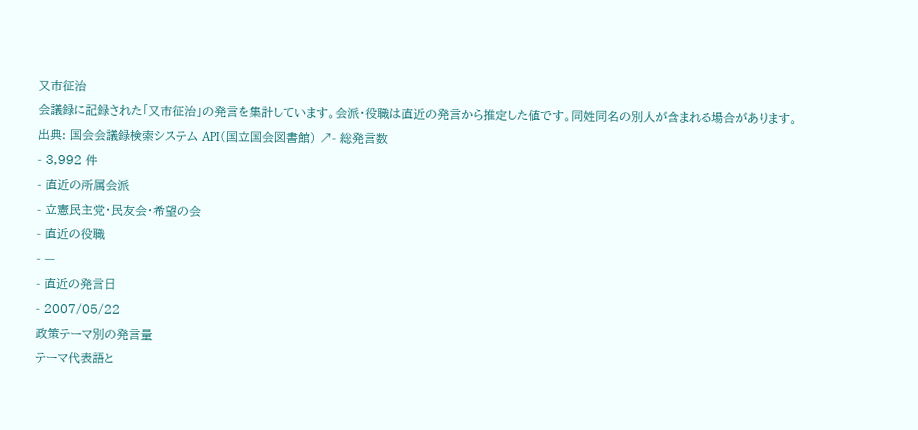又市征治
会議録に記録された「又市征治」の発言を集計しています。会派・役職は直近の発言から推定した値です。同姓同名の別人が含まれる場合があります。
出典: 国会会議録検索システム API(国立国会図書館) ↗- 総発言数
- 3,992 件
- 直近の所属会派
- 立憲民主党・民友会・希望の会
- 直近の役職
- —
- 直近の発言日
- 2007/05/22
政策テーマ別の発言量
テーマ代表語と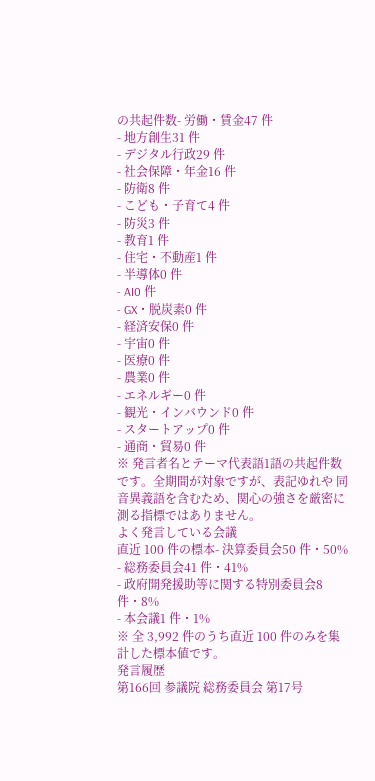の共起件数- 労働・賃金47 件
- 地方創生31 件
- デジタル行政29 件
- 社会保障・年金16 件
- 防衛8 件
- こども・子育て4 件
- 防災3 件
- 教育1 件
- 住宅・不動産1 件
- 半導体0 件
- AI0 件
- GX・脱炭素0 件
- 経済安保0 件
- 宇宙0 件
- 医療0 件
- 農業0 件
- エネルギー0 件
- 観光・インバウンド0 件
- スタートアップ0 件
- 通商・貿易0 件
※ 発言者名とテーマ代表語1語の共起件数です。全期間が対象ですが、表記ゆれや 同音異義語を含むため、関心の強さを厳密に測る指標ではありません。
よく発言している会議
直近 100 件の標本- 決算委員会50 件・50%
- 総務委員会41 件・41%
- 政府開発援助等に関する特別委員会8 件・8%
- 本会議1 件・1%
※ 全 3,992 件のうち直近 100 件のみを集計した標本値です。
発言履歴
第166回 参議院 総務委員会 第17号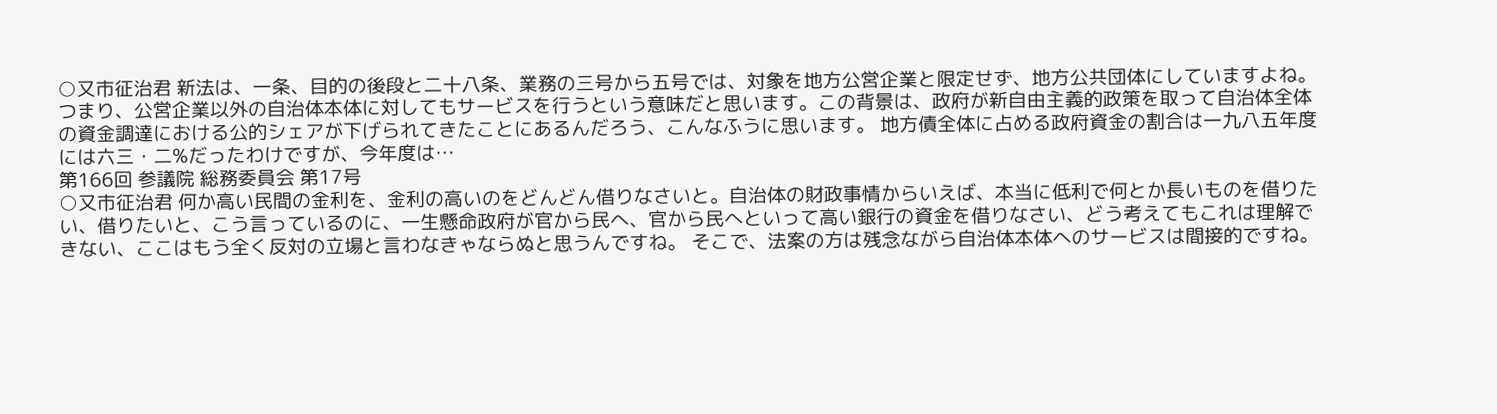○又市征治君 新法は、一条、目的の後段と二十八条、業務の三号から五号では、対象を地方公営企業と限定せず、地方公共団体にしていますよね。つまり、公営企業以外の自治体本体に対してもサービスを行うという意味だと思います。この背景は、政府が新自由主義的政策を取って自治体全体の資金調達における公的シェアが下げられてきたことにあるんだろう、こんなふうに思います。 地方債全体に占める政府資金の割合は一九八五年度には六三・二%だったわけですが、今年度は…
第166回 参議院 総務委員会 第17号
○又市征治君 何か高い民間の金利を、金利の高いのをどんどん借りなさいと。自治体の財政事情からいえば、本当に低利で何とか長いものを借りたい、借りたいと、こう言っているのに、一生懸命政府が官から民へ、官から民へといって高い銀行の資金を借りなさい、どう考えてもこれは理解できない、ここはもう全く反対の立場と言わなきゃならぬと思うんですね。 そこで、法案の方は残念ながら自治体本体へのサービスは間接的ですね。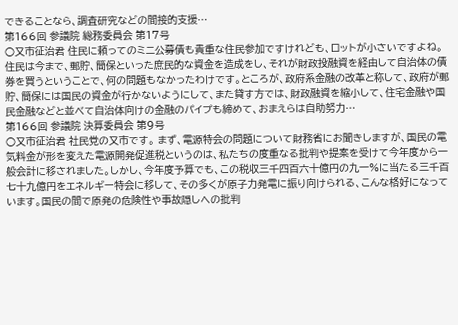できることなら、調査研究などの間接的支援…
第166回 参議院 総務委員会 第17号
○又市征治君 住民に頼ってのミニ公募債も貴重な住民参加ですけれども、ロットが小さいですよね。住民は今まで、郵貯、簡保といった庶民的な資金を造成をし、それが財政投融資を経由して自治体の債券を買うということで、何の問題もなかったわけです。ところが、政府系金融の改革と称して、政府が郵貯、簡保には国民の資金が行かないようにして、また貸す方では、財政融資を縮小して、住宅金融や国民金融などと並べて自治体向けの金融のパイプも締めて、おまえらは自助努力…
第166回 参議院 決算委員会 第9号
○又市征治君 社民党の又市です。 まず、電源特会の問題について財務省にお聞きしますが、国民の電気料金が形を変えた電源開発促進税というのは、私たちの度重なる批判や提案を受けて今年度から一般会計に移されました。しかし、今年度予算でも、この税収三千四百六十億円の九一%に当たる三千百七十九億円をエネルギー特会に移して、その多くが原子力発電に振り向けられる、こんな格好になっています。国民の間で原発の危険性や事故隠しへの批判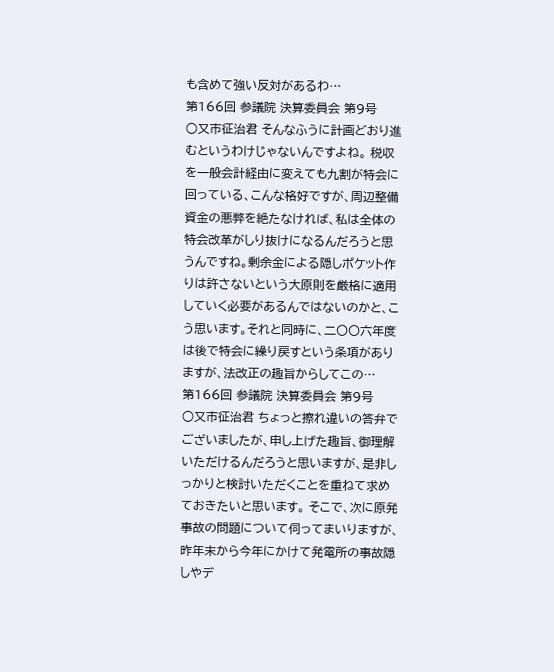も含めて強い反対があるわ…
第166回 参議院 決算委員会 第9号
○又市征治君 そんなふうに計画どおり進むというわけじゃないんですよね。 税収を一般会計経由に変えても九割が特会に回っている、こんな格好ですが、周辺整備資金の悪弊を絶たなければ、私は全体の特会改革がしり抜けになるんだろうと思うんですね。剰余金による隠しポケット作りは許さないという大原則を厳格に適用していく必要があるんではないのかと、こう思います。それと同時に、二〇〇六年度は後で特会に繰り戻すという条項がありますが、法改正の趣旨からしてこの…
第166回 参議院 決算委員会 第9号
○又市征治君 ちょっと擦れ違いの答弁でございましたが、申し上げた趣旨、御理解いただけるんだろうと思いますが、是非しっかりと検討いただくことを重ねて求めておきたいと思います。 そこで、次に原発事故の問題について伺ってまいりますが、昨年末から今年にかけて発電所の事故隠しやデ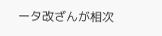ータ改ざんが相次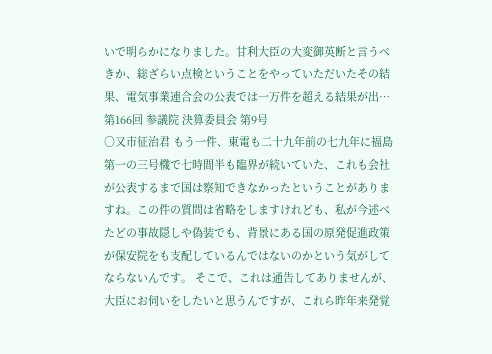いで明らかになりました。甘利大臣の大変御英断と言うべきか、総ざらい点検ということをやっていただいたその結果、電気事業連合会の公表では一万件を超える結果が出…
第166回 参議院 決算委員会 第9号
○又市征治君 もう一件、東電も二十九年前の七九年に福島第一の三号機で七時間半も臨界が続いていた、これも会社が公表するまで国は察知できなかったということがありますね。この件の質問は省略をしますけれども、私が今述べたどの事故隠しや偽装でも、背景にある国の原発促進政策が保安院をも支配しているんではないのかという気がしてならないんです。 そこで、これは通告してありませんが、大臣にお伺いをしたいと思うんですが、これら昨年来発覚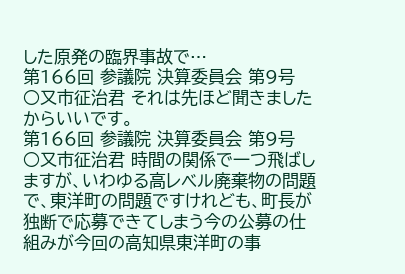した原発の臨界事故で…
第166回 参議院 決算委員会 第9号
○又市征治君 それは先ほど聞きましたからいいです。
第166回 参議院 決算委員会 第9号
○又市征治君 時間の関係で一つ飛ばしますが、いわゆる高レベル廃棄物の問題で、東洋町の問題ですけれども、町長が独断で応募できてしまう今の公募の仕組みが今回の高知県東洋町の事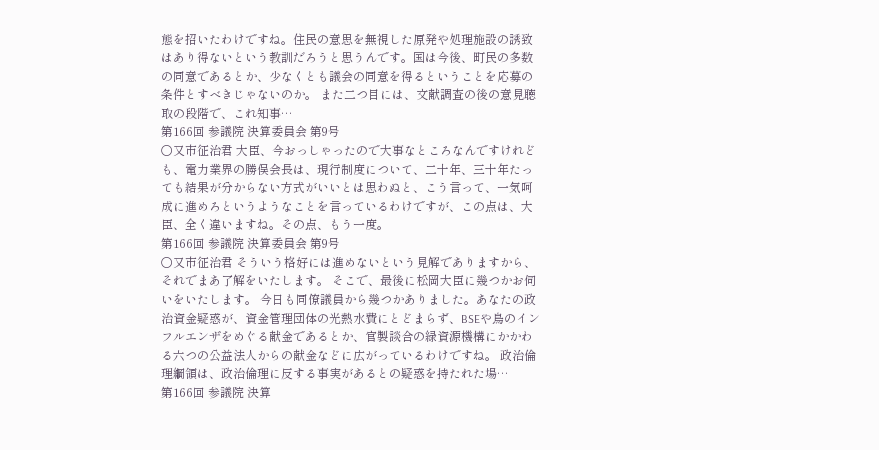態を招いたわけですね。住民の意思を無視した原発や処理施設の誘致はあり得ないという教訓だろうと思うんです。国は今後、町民の多数の同意であるとか、少なくとも議会の同意を得るということを応募の条件とすべきじゃないのか。 また二つ目には、文献調査の後の意見聴取の段階で、これ知事…
第166回 参議院 決算委員会 第9号
○又市征治君 大臣、今おっしゃったので大事なところなんですけれども、電力業界の勝俣会長は、現行制度について、二十年、三十年たっても結果が分からない方式がいいとは思わぬと、こう言って、一気呵成に進めろというようなことを言っているわけですが、この点は、大臣、全く違いますね。その点、もう一度。
第166回 参議院 決算委員会 第9号
○又市征治君 そういう格好には進めないという見解でありますから、それでまあ了解をいたします。 そこで、最後に松岡大臣に幾つかお伺いをいたします。 今日も同僚議員から幾つかありました。あなたの政治資金疑惑が、資金管理団体の光熱水費にとどまらず、BSEや鳥のインフルエンザをめぐる献金であるとか、官製談合の緑資源機構にかかわる六つの公益法人からの献金などに広がっているわけですね。 政治倫理綱領は、政治倫理に反する事実があるとの疑惑を持たれた場…
第166回 参議院 決算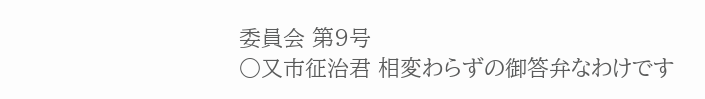委員会 第9号
○又市征治君 相変わらずの御答弁なわけです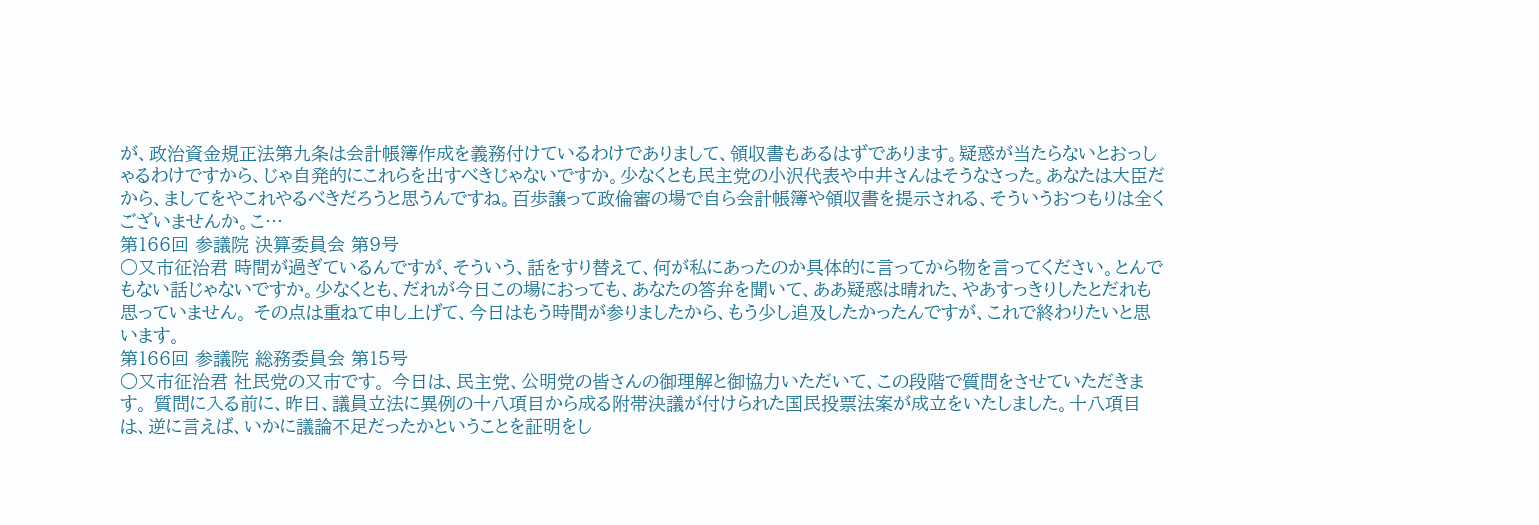が、政治資金規正法第九条は会計帳簿作成を義務付けているわけでありまして、領収書もあるはずであります。疑惑が当たらないとおっしゃるわけですから、じゃ自発的にこれらを出すべきじゃないですか。少なくとも民主党の小沢代表や中井さんはそうなさった。あなたは大臣だから、ましてをやこれやるべきだろうと思うんですね。百歩譲って政倫審の場で自ら会計帳簿や領収書を提示される、そういうおつもりは全くございませんか。こ…
第166回 参議院 決算委員会 第9号
○又市征治君 時間が過ぎているんですが、そういう、話をすり替えて、何が私にあったのか具体的に言ってから物を言ってください。とんでもない話じゃないですか。少なくとも、だれが今日この場におっても、あなたの答弁を聞いて、ああ疑惑は晴れた、やあすっきりしたとだれも思っていません。 その点は重ねて申し上げて、今日はもう時間が参りましたから、もう少し追及したかったんですが、これで終わりたいと思います。
第166回 参議院 総務委員会 第15号
○又市征治君 社民党の又市です。 今日は、民主党、公明党の皆さんの御理解と御協力いただいて、この段階で質問をさせていただきます。 質問に入る前に、昨日、議員立法に異例の十八項目から成る附帯決議が付けられた国民投票法案が成立をいたしました。十八項目は、逆に言えば、いかに議論不足だったかということを証明をし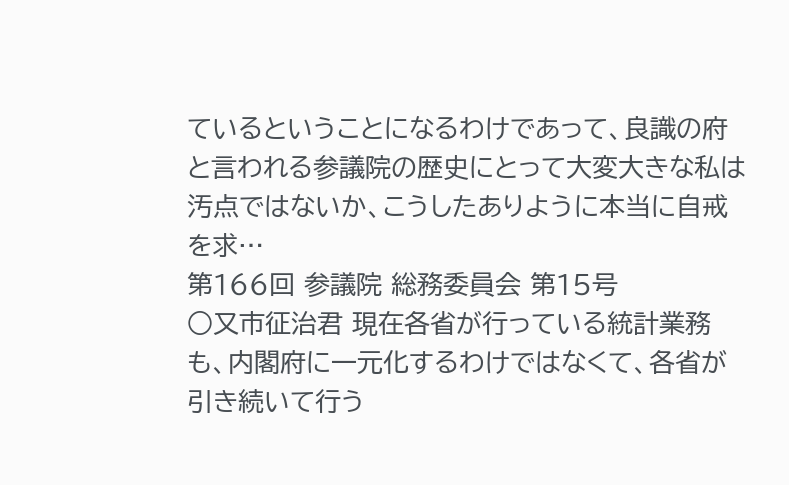ているということになるわけであって、良識の府と言われる参議院の歴史にとって大変大きな私は汚点ではないか、こうしたありように本当に自戒を求…
第166回 参議院 総務委員会 第15号
○又市征治君 現在各省が行っている統計業務も、内閣府に一元化するわけではなくて、各省が引き続いて行う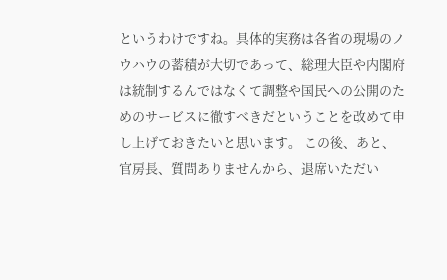というわけですね。具体的実務は各省の現場のノウハウの蓄積が大切であって、総理大臣や内閣府は統制するんではなくて調整や国民への公開のためのサービスに徹すべきだということを改めて申し上げておきたいと思います。 この後、あと、官房長、質問ありませんから、退席いただい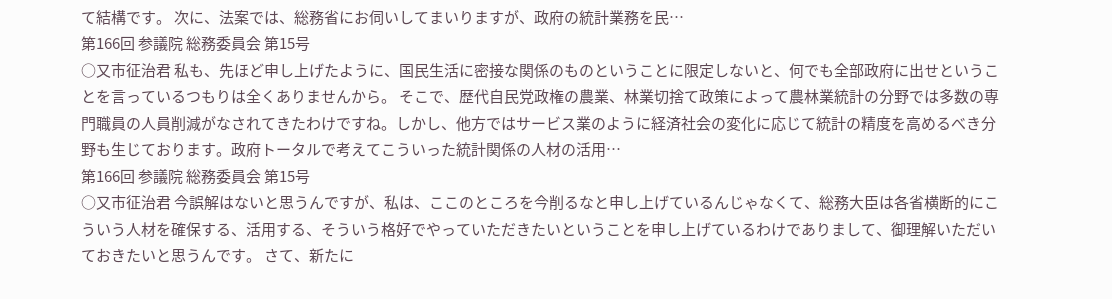て結構です。 次に、法案では、総務省にお伺いしてまいりますが、政府の統計業務を民…
第166回 参議院 総務委員会 第15号
○又市征治君 私も、先ほど申し上げたように、国民生活に密接な関係のものということに限定しないと、何でも全部政府に出せということを言っているつもりは全くありませんから。 そこで、歴代自民党政権の農業、林業切捨て政策によって農林業統計の分野では多数の専門職員の人員削減がなされてきたわけですね。しかし、他方ではサービス業のように経済社会の変化に応じて統計の精度を高めるべき分野も生じております。政府トータルで考えてこういった統計関係の人材の活用…
第166回 参議院 総務委員会 第15号
○又市征治君 今誤解はないと思うんですが、私は、ここのところを今削るなと申し上げているんじゃなくて、総務大臣は各省横断的にこういう人材を確保する、活用する、そういう格好でやっていただきたいということを申し上げているわけでありまして、御理解いただいておきたいと思うんです。 さて、新たに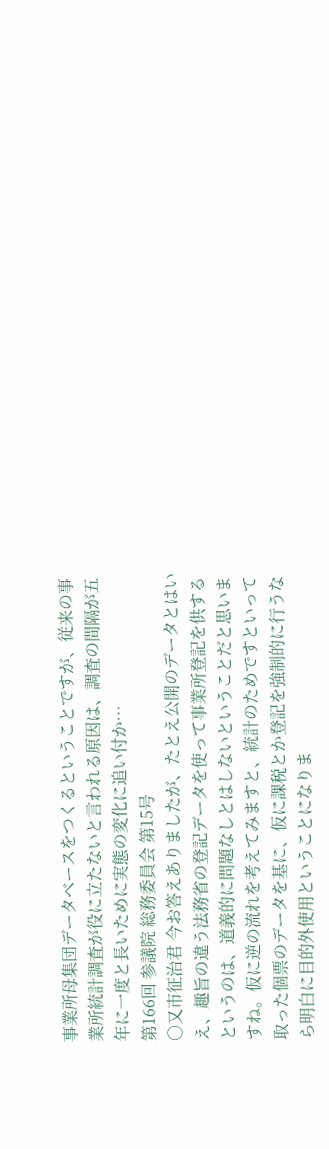事業所母集団データベースをつくるということですが、従来の事業所統計調査が役に立たないと言われる原因は、調査の間隔が五年に一度と長いために実態の変化に追い付か…
第166回 参議院 総務委員会 第15号
○又市征治君 今お答えありましたが、たとえ公開のデータとはいえ、趣旨の違う法務省の登記データを使って事業所登記を供するというのは、道義的に問題なしとはしないということだと思いますね。仮に逆の流れを考えてみますと、統計のためですといって取った個票のデータを基に、仮に課税とか登記を強制的に行うなら明白に目的外使用ということになりま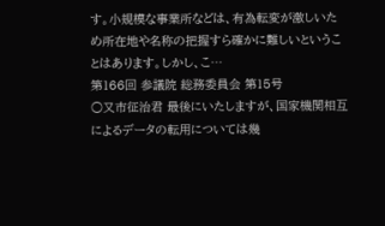す。小規模な事業所などは、有為転変が激しいため所在地や名称の把握すら確かに難しいということはあります。しかし、こ…
第166回 参議院 総務委員会 第15号
○又市征治君 最後にいたしますが、国家機関相互によるデータの転用については幾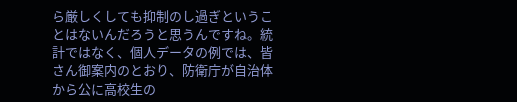ら厳しくしても抑制のし過ぎということはないんだろうと思うんですね。統計ではなく、個人データの例では、皆さん御案内のとおり、防衛庁が自治体から公に高校生の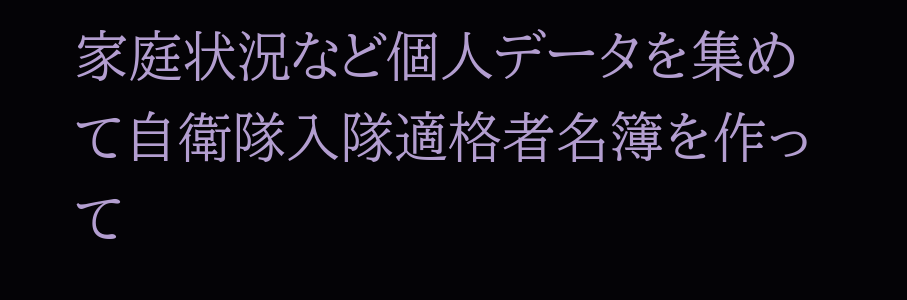家庭状況など個人データを集めて自衛隊入隊適格者名簿を作って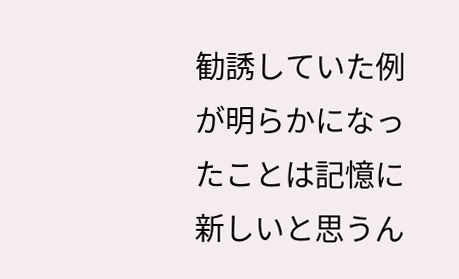勧誘していた例が明らかになったことは記憶に新しいと思うん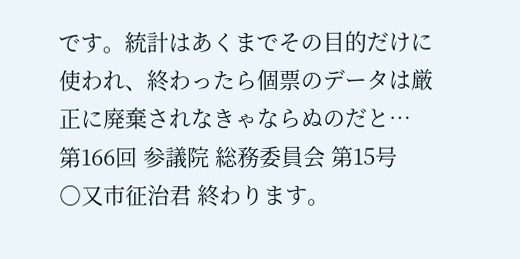です。統計はあくまでその目的だけに使われ、終わったら個票のデータは厳正に廃棄されなきゃならぬのだと…
第166回 参議院 総務委員会 第15号
○又市征治君 終わります。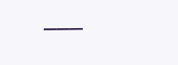───